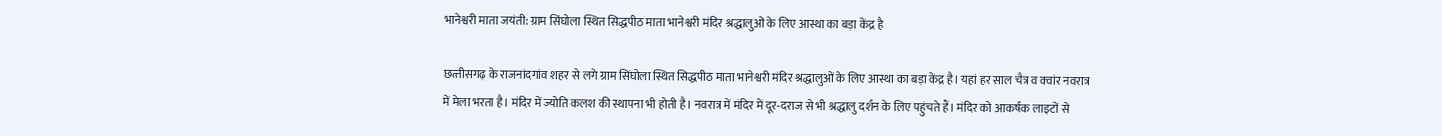भानेश्वरी माता जयंती: ग्राम सिंघोला स्थित सिद्धपीठ माता भानेश्वरी मंदिर श्रद्धालुओं के लिए आस्था का बड़ा केंद्र है

छत्‍तीसगढ़ के राजनांदगांव शहर से लगे ग्राम सिंघोला स्थित सिद्धपीठ माता भानेश्वरी मंदिर श्रद्धालुओं के लिए आस्था का बड़ा केंद्र है। यहां हर साल चैत्र व क्वांर नवरात्र में मेला भरता है। मंदिर में ज्योति कलश की स्थापना भी होती है। नवरात्र में मंदिर में दूर-दराज से भी श्रद्धालु दर्शन के लिए पहुंचते हैं। मंदिर को आकर्षक लाइटों से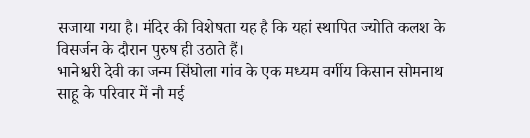सजाया गया है। मंदिर की विशेषता यह है कि यहां स्थापित ज्योति कलश के विसर्जन के दौरान पुरुष ही उठाते हैं।
भानेश्वरी देवी का जन्म सिंघोला गांव के एक मध्यम वर्गीय किसान सोमनाथ साहू के परिवार में नौ मई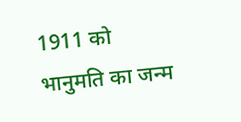1911 को भानुमति का जन्म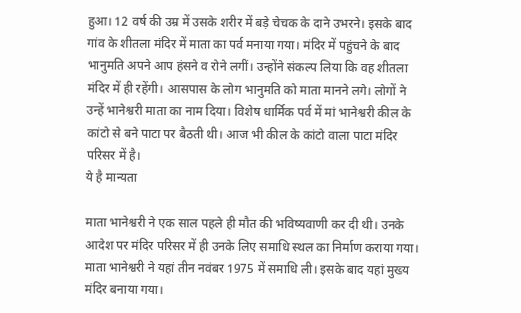हुआ। 12 वर्ष की उम्र में उसके शरीर में बड़े चेचक के दाने उभरने। इसके बाद गांव के शीतला मंदिर में माता का पर्व मनाया गया। मंदिर में पहुंचने के बाद भानुमति अपने आप हंसने व रोने लगीं। उन्होंने संकल्प लिया कि वह शीतला मंदिर में ही रहेंगी। आसपास के लोग भानुमति को माता मानने लगे। लोगों ने उन्हें भानेश्वरी माता का नाम दिया। विशेष धार्मिक पर्व में मां भानेश्वरी कील के कांटो से बने पाटा पर बैठती थी। आज भी कील के कांटो वाला पाटा मंदिर परिसर में है।
ये है मान्यता

माता भानेश्वरी ने एक साल पहले ही मौत की भविष्यवाणी कर दी थी। उनके आदेश पर मंदिर परिसर में ही उनके लिए समाधि स्थल का निर्माण कराया गया। माता भानेश्वरी ने यहां तीन नवंबर 1975 में समाधि ली। इसके बाद यहां मुख्य मंदिर बनाया गया।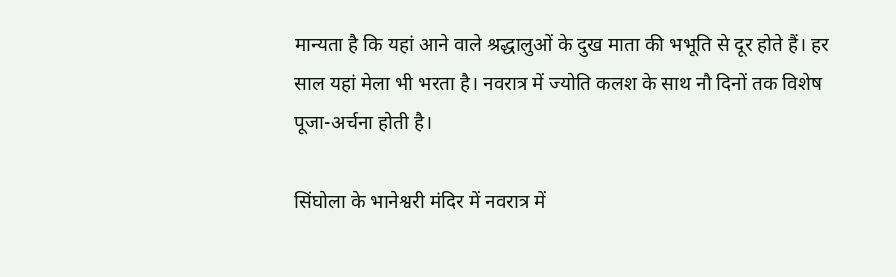मान्यता है कि यहां आने वाले श्रद्धालुओं के दुख माता की भभूति से दूर होते हैं। हर साल यहां मेला भी भरता है। नवरात्र में ज्योति कलश के साथ नौ दिनों तक विशेष पूजा-अर्चना होती है।

सिंघोला के भानेश्वरी मंदिर में नवरात्र में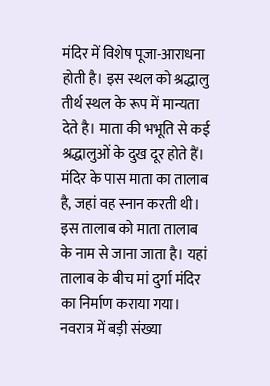मंदिर में विशेष पूजा-आराधना होती है। इस स्थल को श्रद्धालु  तीर्थ स्थल के रूप में मान्यता देते है। माता की भभूति से कई श्रद्धालुओं के दुख दूर होते हैं। मंदिर के पास माता का तालाब है, जहां वह स्नान करती थी। इस तालाब को माता तालाब के नाम से जाना जाता है। यहां तालाब के बीच मां दुर्गा मंदिर का निर्माण कराया गया। नवरात्र में बड़ी संख्या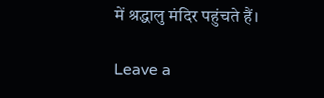में श्रद्धालु मंदिर पहुंचते हैं।

Leave a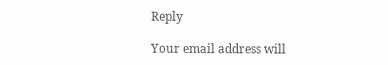Reply

Your email address will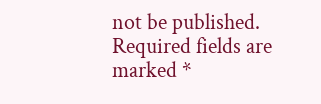not be published. Required fields are marked *